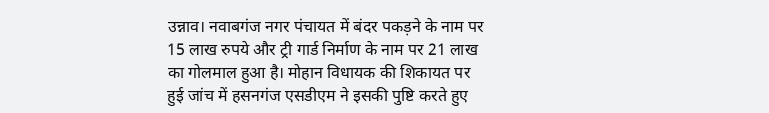उन्नाव। नवाबगंज नगर पंचायत में बंदर पकड़ने के नाम पर 15 लाख रुपये और ट्री गार्ड निर्माण के नाम पर 21 लाख का गोलमाल हुआ है। मोहान विधायक की शिकायत पर हुई जांच में हसनगंज एसडीएम ने इसकी पुष्टि करते हुए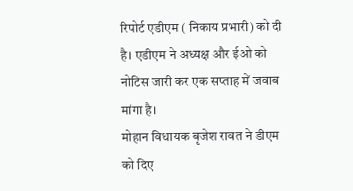रिपोर्ट एडीएम ( निकाय प्रभारी) को दी है। एडीएम ने अध्यक्ष और ईओ को नोटिस जारी कर एक सप्ताह में जवाब मांगा है।
मोहान विधायक बृजेश रावत ने डीएम को दिए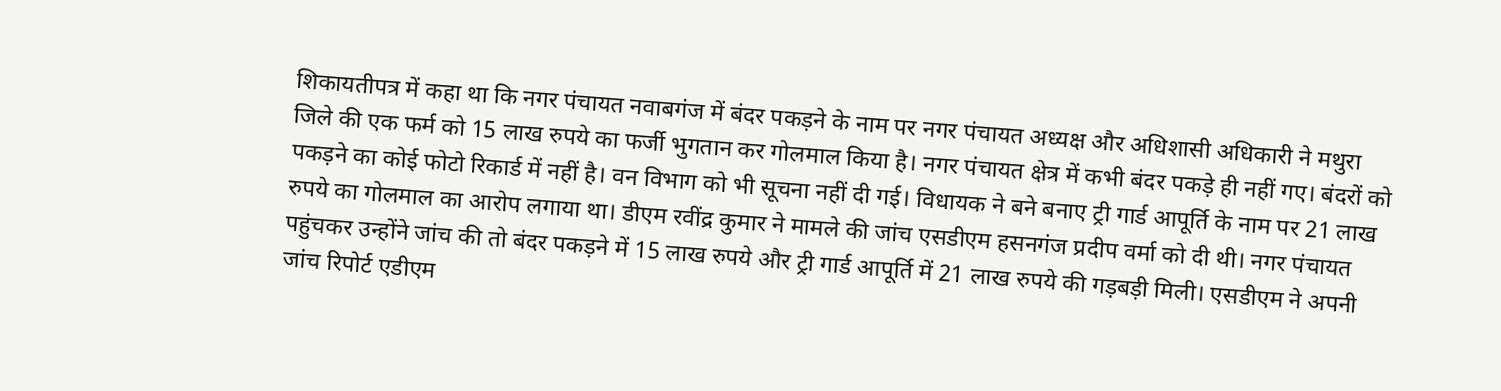शिकायतीपत्र में कहा था कि नगर पंचायत नवाबगंज में बंदर पकड़ने के नाम पर नगर पंचायत अध्यक्ष और अधिशासी अधिकारी ने मथुरा जिले की एक फर्म को 15 लाख रुपये का फर्जी भुगतान कर गोलमाल किया है। नगर पंचायत क्षेत्र में कभी बंदर पकड़े ही नहीं गए। बंदरों को पकड़ने का कोई फोटो रिकार्ड में नहीं है। वन विभाग को भी सूचना नहीं दी गई। विधायक ने बने बनाए ट्री गार्ड आपूर्ति के नाम पर 21 लाख रुपये का गोलमाल का आरोप लगाया था। डीएम रवींद्र कुमार ने मामले की जांच एसडीएम हसनगंज प्रदीप वर्मा को दी थी। नगर पंचायत पहुंचकर उन्होंने जांच की तो बंदर पकड़ने में 15 लाख रुपये और ट्री गार्ड आपूर्ति में 21 लाख रुपये की गड़बड़ी मिली। एसडीएम ने अपनी जांच रिपोर्ट एडीएम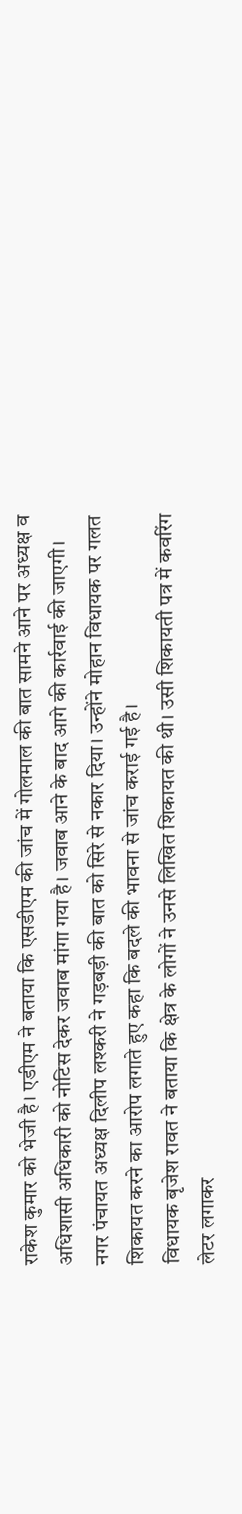राकेश कुमार को भेजी है। एडीएम ने बताया कि एसडीएम की जांच में गोलमाल की बात सामने आने पर अध्यक्ष व अधिशासी अधिकारी को नोटिस देकर जवाब मांगा गया है। जवाब आने के बाद आगे की कार्रवाई की जाएगी।
नगर पंचायत अध्यक्ष दिलीप लश्करी ने गड़बड़ी की बात को सिरे से नकार दिया। उन्होंने मोहान विधायक पर गलत शिकायत करने का आरोप लगाते हुए कहा कि बदले की भावना से जांच कराई गई है।
विधायक बृजेश रावत ने बताया कि क्षेत्र के लोगों ने उनसे लिखित शिकायत की थी। उसी शिकायती पत्र में कवरिंग लेटर लगाकर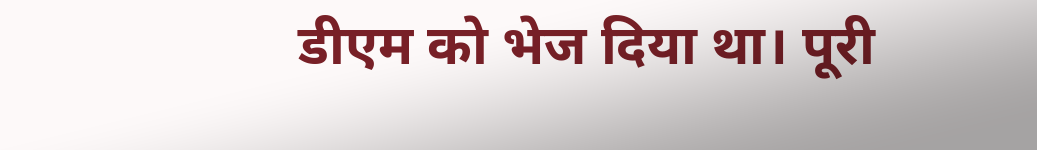डीएम को भेज दिया था। पूरी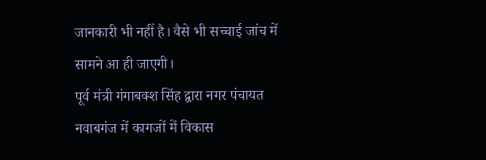जानकारी भी नहीं है। वैसे भी सच्चाई जांच में सामने आ ही जाएगी।
पूर्व मंत्री गंगाबक्श सिंह द्वारा नगर पंचायत नवाबगंज में कागजों में विकास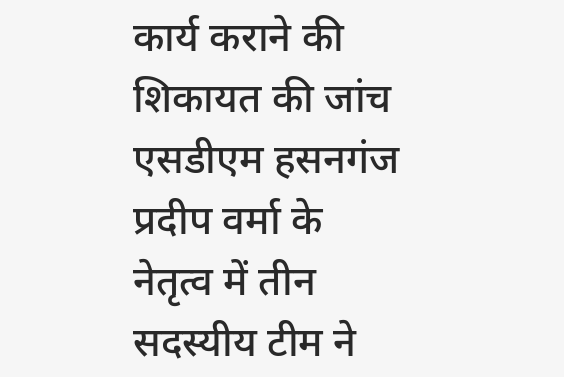कार्य कराने की शिकायत की जांच एसडीएम हसनगंज प्रदीप वर्मा के नेतृत्व में तीन सदस्यीय टीम ने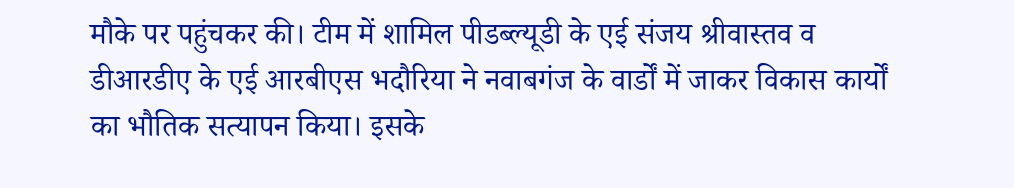मौके पर पहुंचकर की। टीम में शामिल पीडब्ल्यूडी के एई संजय श्रीवास्तव व डीआरडीए के एई आरबीएस भदौरिया ने नवाबगंज के वार्डों में जाकर विकास कार्यों का भौतिक सत्यापन किया। इसके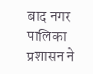बाद नगर पालिका प्रशासन ने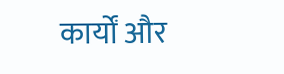कार्यों और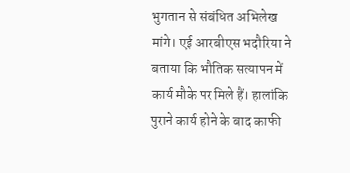भुगतान से संबंधित अभिलेख मांगे। एई आरबीएस भदौरिया ने बताया कि भौतिक सत्यापन में कार्य मौके पर मिले हैं। हालांकि पुराने कार्य होने के बाद काफी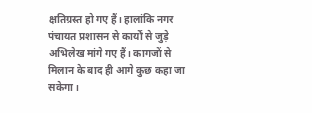क्षतिग्रस्त हो गए हैं। हालांकि नगर पंचायत प्रशासन से कार्यों से जुड़े अभिलेख मांगे गए हैं। कागजों से मिलान के बाद ही आगे कुछ कहा जा सकेगा।